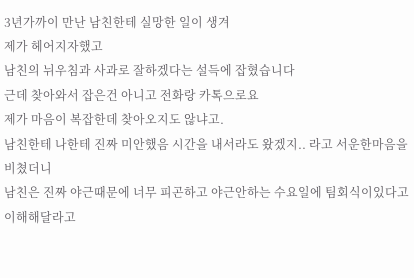3년가까이 만난 남친한테 실망한 일이 생겨
제가 헤어지자했고
남친의 뉘우침과 사과로 잘하겠다는 설득에 잡혔습니다
근데 찾아와서 잡은건 아니고 전화랑 카톡으로요
제가 마음이 복잡한데 찾아오지도 않냐고.
남친한테 나한테 진짜 미안했음 시간을 내서라도 왔겠지.. 라고 서운한마음을 비쳤더니
남친은 진짜 야근때문에 너무 피곤하고 야근안하는 수요일에 팀회식이있다고 이해해달라고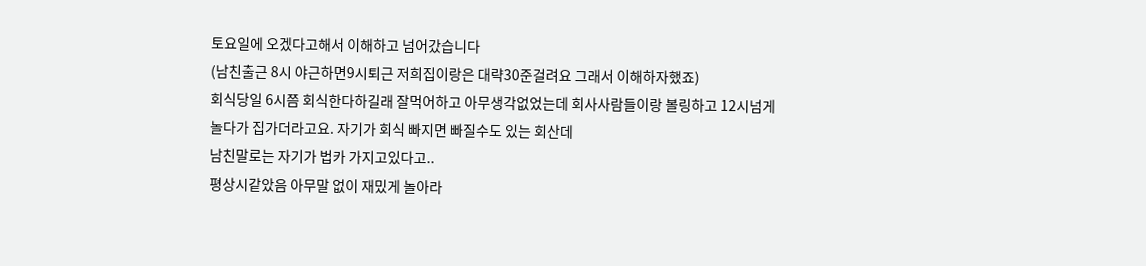토요일에 오겠다고해서 이해하고 넘어갔습니다
(남친출근 8시 야근하면9시퇴근 저희집이랑은 대략30준걸려요 그래서 이해하자했죠)
회식당일 6시쯤 회식한다하길래 잘먹어하고 아무생각없었는데 회사사람들이랑 볼링하고 12시넘게 놀다가 집가더라고요. 자기가 회식 빠지면 빠질수도 있는 회산데
남친말로는 자기가 법카 가지고있다고..
평상시같았음 아무말 없이 재밌게 놀아라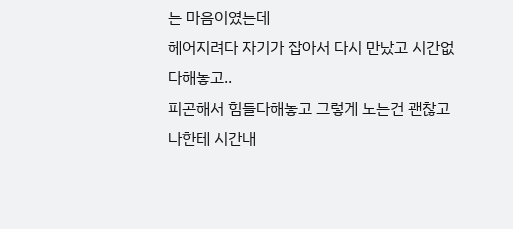는 마음이였는데
헤어지려다 자기가 잡아서 다시 만났고 시간없다해놓고..
피곤해서 힘들다해놓고 그렇게 노는건 괜찮고
나한테 시간내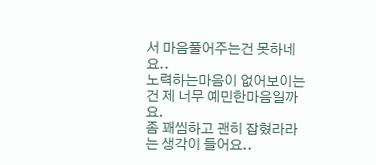서 마음풀어주는건 못하네요..
노력하는마음이 없어보이는건 제 너무 예민한마음일까요.
좀 꽤씸하고 괜히 잡혔라라는 생각이 들어요..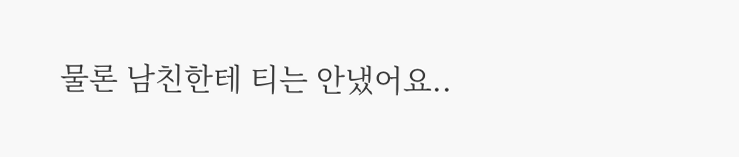물론 남친한테 티는 안냈어요..